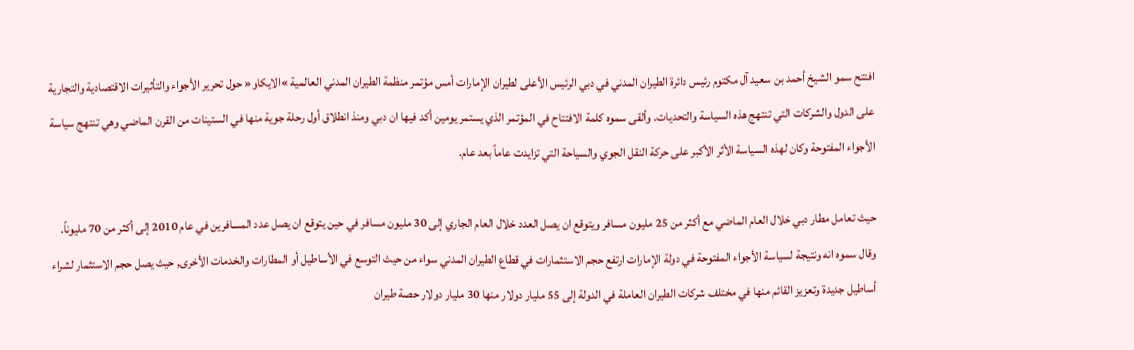افتتح سمو الشيخ أحمد بن سعيد آل مكتوم رئيس دائرة الطيران المدني في دبي الرئيس الأعلى لطيران الإمارات أمس مؤتمر منظمة الطيران المدني العالمية »الايكاو« حول تحرير الأجواء والتأثيرات الاقتصادية والتجارية على الدول والشركات التي تنتهج هذه السياسة والتحديات. وألقى سموه كلمة الافتتاح في المؤتمر الذي يستمر يومين أكد فيها ان دبي ومنذ انطلاق أول رحلة جوية منها في الستينات من القرن الماضي وهي تنتهج سياسة الأجواء المفتوحة وكان لهذه السياسة الأثر الأكبر على حركة النقل الجوي والسياحة التي تزايدت عاماً بعد عام.

حيث تعامل مطار دبي خلال العام الماضي مع أكثر من 25 مليون مسافر ويتوقع ان يصل العدد خلال العام الجاري إلى 30 مليون مسافر في حين يتوقع ان يصل عدد المسافرين في عام 2010 إلى أكثر من 70 مليوناً. وقال سموه انه ونتيجة لسياسة الأجواء المفتوحة في دولة الإمارات ارتفع حجم الاستثمارات في قطاع الطيران المدني سواء من حيث التوسع في الأساطيل أو المطارات والخدمات الأخرى, حيث يصل حجم الاستثمار لشراء أساطيل جديدة وتعزيز القائم منها في مختلف شركات الطيران العاملة في الدولة إلى 55 مليار دولار منها 30 مليار دولار حصة طيران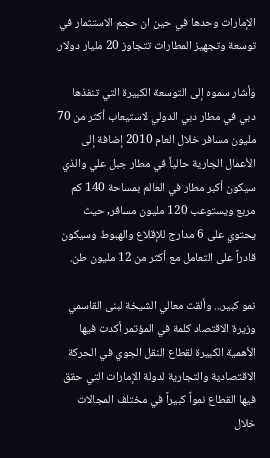الإمارات وحدها في حين ان حجم الاستثمار في توسعة وتجهيز المطارات تتجاوز 20 مليار دولار.

وأشار سموه إلى التوسعة الكبيرة التي تنفذها دبي في مطار دبي الدولي لاستيعاب أكثر من 70 مليون مسافر خلال العام 2010 إضافة إلى الأعمال الجارية حالياً في مطار جبل علي والذي سيكون أكبر مطار في العالم بمساحة 140 كم مربع ويستوعب 120 مليون مسافر, حيث يحتوي على 6 مدارج للإقلاع والهبوط وسيكون قادراً على التعامل مع أكثر من 12 مليون طن.

نمو كبير... وألقت معالي الشيخة لبنى القاسمي وزيرة الاقتصاد كلمة في المؤتمر أكدت فيها الأهمية الكبيرة لقطاع النقل الجوي في الحركة الاقتصادية والتجارية لدولة الإمارات التي حقق فيها القطاع نمواً كبيراً في مختلف المجالات خلال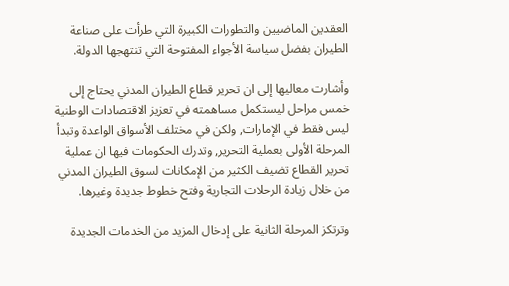العقدين الماضيين والتطورات الكبيرة التي طرأت على صناعة الطيران بفضل سياسة الأجواء المفتوحة التي تنتهجها الدولة.

وأشارت معاليها إلى ان تحرير قطاع الطيران المدني يحتاج إلى خمس مراحل ليستكمل مساهمته في تعزيز الاقتصادات الوطنية ليس فقط في الإمارات, ولكن في مختلف الأسواق الواعدة وتبدأ المرحلة الأولى بعملية التحرير, وتدرك الحكومات فيها ان عملية تحرير القطاع تضيف الكثير من الإمكانات لسوق الطيران المدني من خلال زيادة الرحلات التجارية وفتح خطوط جديدة وغيرها.

وترتكز المرحلة الثانية على إدخال المزيد من الخدمات الجديدة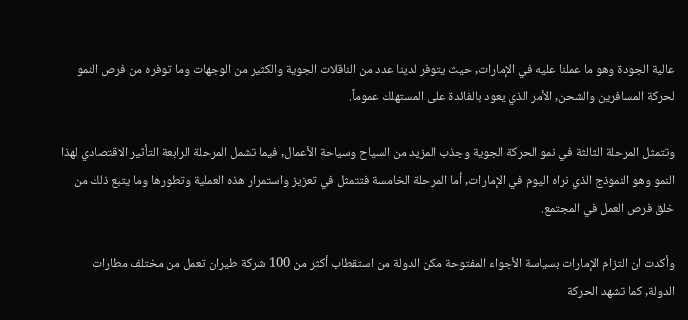عالية الجودة وهو ما عملنا عليه في الإمارات, حيث يتوفر لدينا عدد من الناقلات الجوية والكثير من الوجهات وما توفره من فرص النمو لحركة المسافرين والشحن, الأمر الذي يعود بالفائدة على المستهلك عموماً.

وتتمثل المرحلة الثالثة في نمو الحركة الجوية وجذب المزيد من السياح وسياحة الأعمال, فيما تشمل المرحلة الرابعة التأثير الاقتصادي لهذا النمو وهو النموذج الذي نراه اليوم في الإمارات, أما المرحلة الخامسة فتتمثل في تعزيز واستمرار هذه العملية وتطورها وما يتبع ذلك من خلق فرص العمل في المجتمع.

وأكدت ان التزام الإمارات بسياسة الأجواء المفتوحة مكن الدولة من استقطاب أكثر من 100 شركة طيران تعمل من مختلف مطارات الدولة, كما تشهد الحركة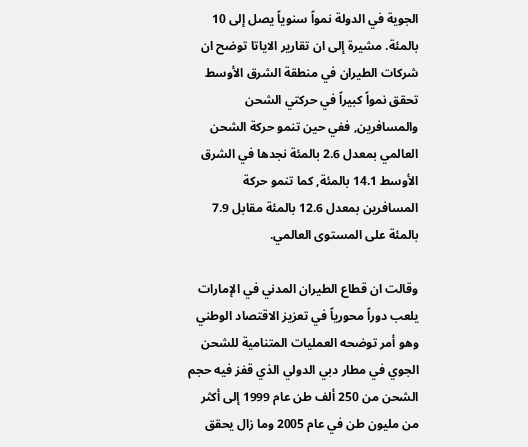الجوية في الدولة نمواً سنوياً يصل إلى 10 بالمئة. مشيرة إلى ان تقارير الاياتا توضح ان شركات الطيران في منطقة الشرق الأوسط تحقق نمواً كبيراً في حركتي الشحن والمسافرين, ففي حين تنمو حركة الشحن العالمي بمعدل 2.6 بالمئة نجدها في الشرق الأوسط 14.1 بالمئة, كما تنمو حركة المسافرين بمعدل 12.6 بالمئة مقابل 7.9 بالمئة على المستوى العالمي.

وقالت ان قطاع الطيران المدني في الإمارات يلعب دوراً محورياً في تعزيز الاقتصاد الوطني وهو أمر توضحه العمليات المتنامية للشحن الجوي في مطار دبي الدولي الذي قفز فيه حجم الشحن من 250 ألف طن عام 1999 إلى أكثر من مليون طن في عام 2005 وما زال يحقق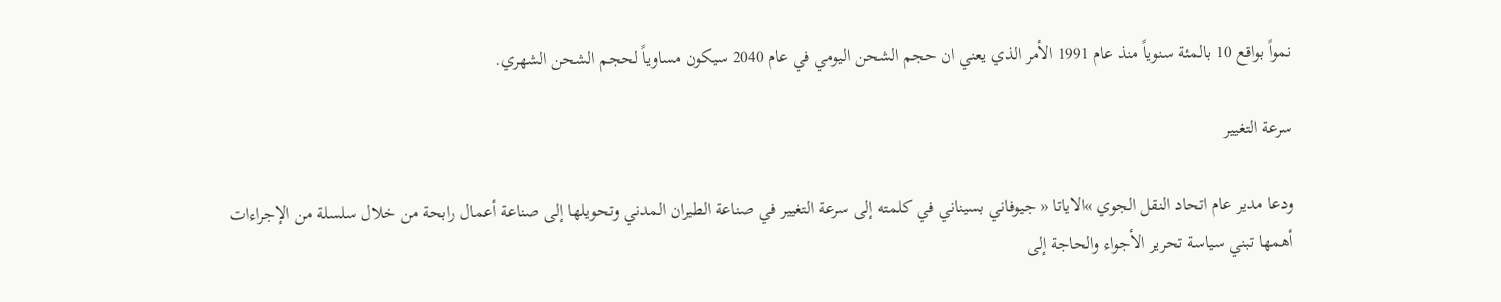نمواً بواقع 10 بالمئة سنوياً منذ عام 1991 الأمر الذي يعني ان حجم الشحن اليومي في عام 2040 سيكون مساوياً لحجم الشحن الشهري.

سرعة التغيير

ودعا مدير عام اتحاد النقل الجوي »الاياتا « جيوفاني بسيناني في كلمته إلى سرعة التغيير في صناعة الطيران المدني وتحويلها إلى صناعة أعمال رابحة من خلال سلسلة من الإجراءات أهمها تبني سياسة تحرير الأجواء والحاجة إلى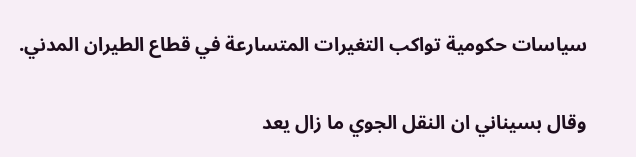سياسات حكومية تواكب التغيرات المتسارعة في قطاع الطيران المدني.

وقال بسيناني ان النقل الجوي ما زال يعد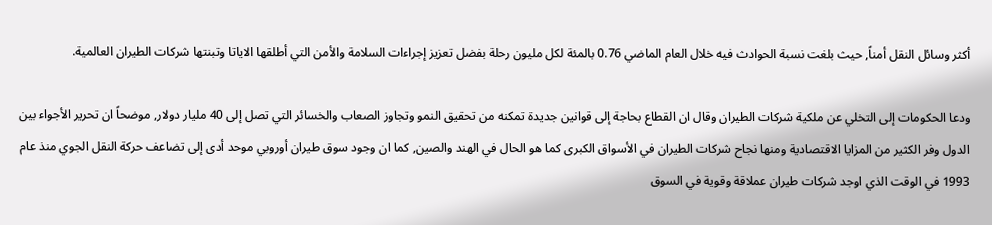أكثر وسائل النقل أمناً, حيث بلغت نسبة الحوادث فيه خلال العام الماضي 0.76 بالمئة لكل مليون رحلة بفضل تعزيز إجراءات السلامة والأمن التي أطلقها الاياتا وتبنتها شركات الطيران العالمية.

ودعا الحكومات إلى التخلي عن ملكية شركات الطيران وقال ان القطاع بحاجة إلى قوانين جديدة تمكنه من تحقيق النمو وتجاوز الصعاب والخسائر التي تصل إلى 40 مليار دولار, موضحاً ان تحرير الأجواء بين الدول وفر الكثير من المزايا الاقتصادية ومنها نجاح شركات الطيران في الأسواق الكبرى كما هو الحال في الهند والصين, كما ان وجود سوق طيران أوروبي موحد أدى إلى تضاعف حركة النقل الجوي منذ عام 1993 في الوقت الذي اوجد شركات طيران عملاقة وقوية في السوق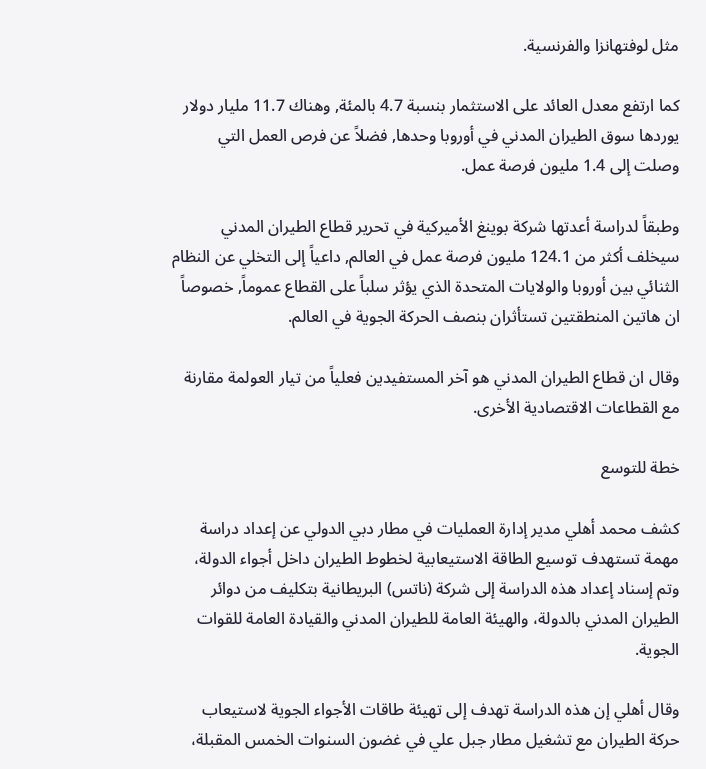مثل لوفتهانزا والفرنسية.

كما ارتفع معدل العائد على الاستثمار بنسبة 4.7 بالمئة, وهناك 11.7 مليار دولار يوردها سوق الطيران المدني في أوروبا وحدها, فضلاً عن فرص العمل التي وصلت إلى 1.4 مليون فرصة عمل.

وطبقاً لدراسة أعدتها شركة بوينغ الأميركية في تحرير قطاع الطيران المدني سيخلف أكثر من 124.1 مليون فرصة عمل في العالم, داعياً إلى التخلي عن النظام الثنائي بين أوروبا والولايات المتحدة الذي يؤثر سلباً على القطاع عموماً, خصوصاً ان هاتين المنطقتين تستأثران بنصف الحركة الجوية في العالم.

وقال ان قطاع الطيران المدني هو آخر المستفيدين فعلياً من تيار العولمة مقارنة مع القطاعات الاقتصادية الأخرى.

خطة للتوسع

كشف محمد أهلي مدير إدارة العمليات في مطار دبي الدولي عن إعداد دراسة مهمة تستهدف توسيع الطاقة الاستيعابية لخطوط الطيران داخل أجواء الدولة، وتم إسناد إعداد هذه الدراسة إلى شركة (ناتس) البريطانية بتكليف من دوائر الطيران المدني بالدولة، والهيئة العامة للطيران المدني والقيادة العامة للقوات الجوية.

وقال أهلي إن هذه الدراسة تهدف إلى تهيئة طاقات الأجواء الجوية لاستيعاب حركة الطيران مع تشغيل مطار جبل علي في غضون السنوات الخمس المقبلة،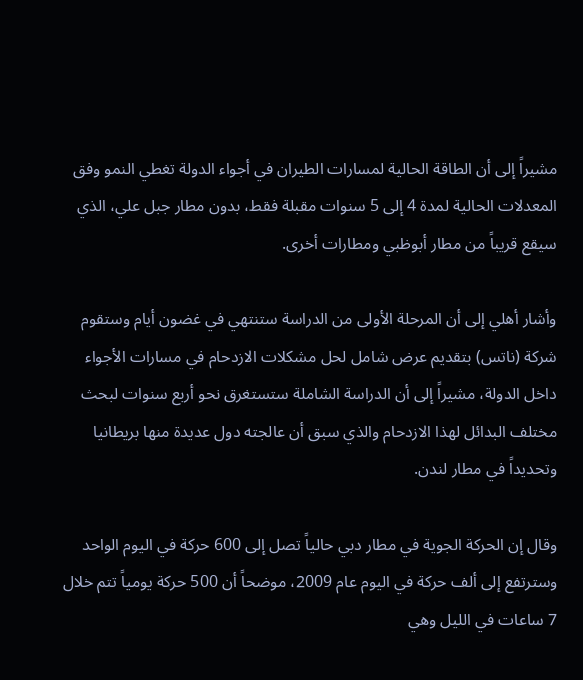مشيراً إلى أن الطاقة الحالية لمسارات الطيران في أجواء الدولة تغطي النمو وفق المعدلات الحالية لمدة 4 إلى 5 سنوات مقبلة فقط، بدون مطار جبل علي، الذي سيقع قريباً من مطار أبوظبي ومطارات أخرى.

وأشار أهلي إلى أن المرحلة الأولى من الدراسة ستنتهي في غضون أيام وستقوم شركة (ناتس) بتقديم عرض شامل لحل مشكلات الازدحام في مسارات الأجواء داخل الدولة، مشيراً إلى أن الدراسة الشاملة ستستغرق نحو أربع سنوات لبحث مختلف البدائل لهذا الازدحام والذي سبق أن عالجته دول عديدة منها بريطانيا وتحديداً في مطار لندن.

وقال إن الحركة الجوية في مطار دبي حالياً تصل إلى 600 حركة في اليوم الواحد وسترتفع إلى ألف حركة في اليوم عام 2009، موضحاً أن 500 حركة يومياً تتم خلال 7 ساعات في الليل وهي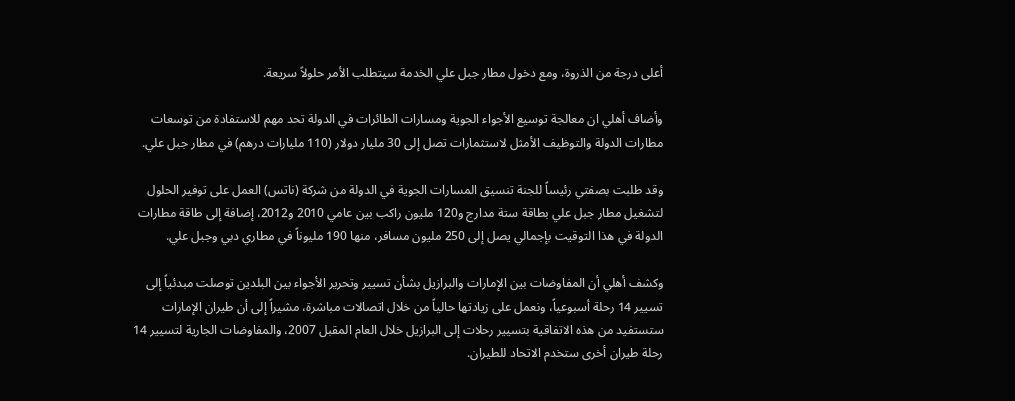أعلى درجة من الذروة، ومع دخول مطار جبل علي الخدمة سيتطلب الأمر حلولاً سريعة.

وأضاف أهلي ان معالجة توسيع الأجواء الجوية ومسارات الطائرات في الدولة تحد مهم للاستفادة من توسعات مطارات الدولة والتوظيف الأمثل لاستثمارات تصل إلى 30 مليار دولار (110 مليارات درهم) في مطار جبل علي.

وقد طلبت بصفتي رئيساً للجنة تنسيق المسارات الجوية في الدولة من شركة (ناتس) العمل على توفير الحلول لتشغيل مطار جبل علي بطاقة ستة مدارج و120 مليون راكب بين عامي 2010 و2012، إضافة إلى طاقة مطارات الدولة في هذا التوقيت بإجمالي يصل إلى 250 مليون مسافر، منها 190 مليوناً في مطاري دبي وجبل علي.

وكشف أهلي أن المفاوضات بين الإمارات والبرازيل بشأن تسيير وتحرير الأجواء بين البلدين توصلت مبدئياً إلى تسيير 14 رحلة أسبوعياً، ونعمل على زيادتها حالياً من خلال اتصالات مباشرة، مشيراً إلى أن طيران الإمارات ستستفيد من هذه الاتفاقية بتسيير رحلات إلى البرازيل خلال العام المقبل 2007، والمفاوضات الجارية لتسيير 14 رحلة طيران أخرى ستخدم الاتحاد للطيران.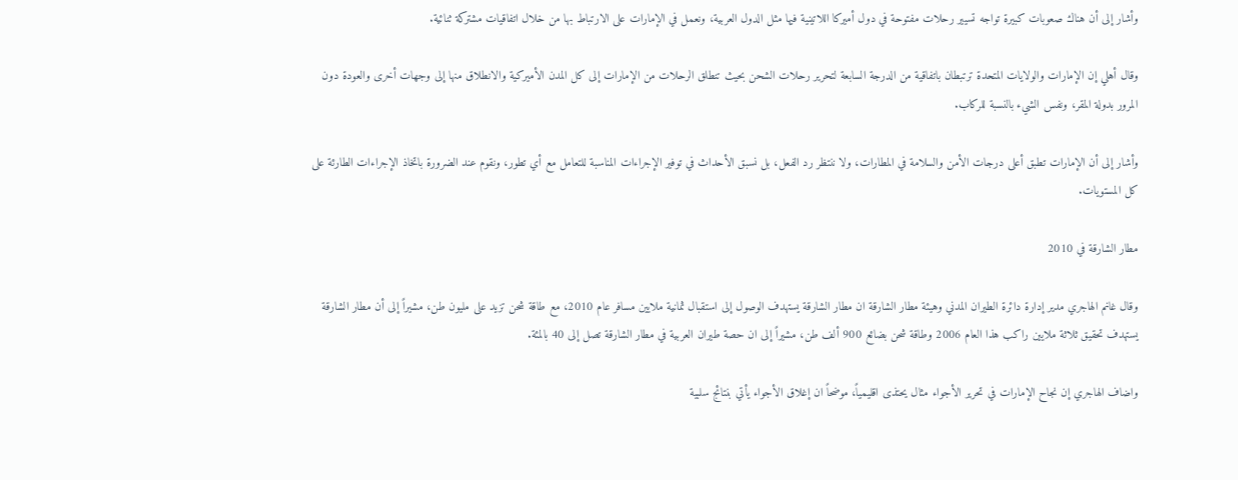وأشار إلى أن هناك صعوبات كبيرة تواجه تسيير رحلات مفتوحة في دول أميركا اللاتينية فيها مثل الدول العربية، ونعمل في الإمارات على الارتباط بها من خلال اتفاقيات مشتركة ثنائية.

وقال أهلي إن الإمارات والولايات المتحدة ترتبطان باتفاقية من الدرجة السابعة لتحرير رحلات الشحن بحيث تنطلق الرحلات من الإمارات إلى كل المدن الأميركية والانطلاق منها إلى وجهات أخرى والعودة دون المرور بدولة المقر، ونفس الشيء بالنسبة للركاب.

وأشار إلى أن الإمارات تطبق أعلى درجات الأمن والسلامة في المطارات، ولا ننتظر رد الفعل، بل نسبق الأحداث في توفير الإجراءات المناسبة للتعامل مع أي تطور، ونقوم عند الضرورة باتخاذ الإجراءات الطارئة على كل المستويات.

مطار الشارقة في 2010

وقال غانم الهاجري مدير إدارة دائرة الطيران المدني وهيئة مطار الشارقة ان مطار الشارقة يستهدف الوصول إلى استقبال ثمانية ملايين مسافر عام 2010، مع طاقة شحن تزيد على مليون طن، مشيراً إلى أن مطار الشارقة يستهدف تحقيق ثلاثة ملايين راكب هذا العام 2006 وطاقة شحن بضائع 900 ألف طن، مشيراً إلى ان حصة طيران العربية في مطار الشارقة تصل إلى 40 بالمئة.

واضاف الهاجري إن نجاح الإمارات في تحرير الأجواء مثال يحتذى اقليمياً، موضحاً ان إغلاق الأجواء يأتي بنتائج سلبية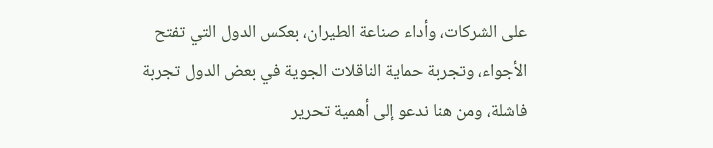على الشركات، وأداء صناعة الطيران، بعكس الدول التي تفتح الأجواء، وتجربة حماية الناقلات الجوية في بعض الدول تجربة فاشلة، ومن هنا ندعو إلى أهمية تحرير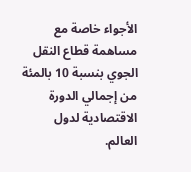الأجواء خاصة مع مساهمة قطاع النقل الجوي بنسبة 10 بالمئة من إجمالي الدورة الاقتصادية لدول العالم.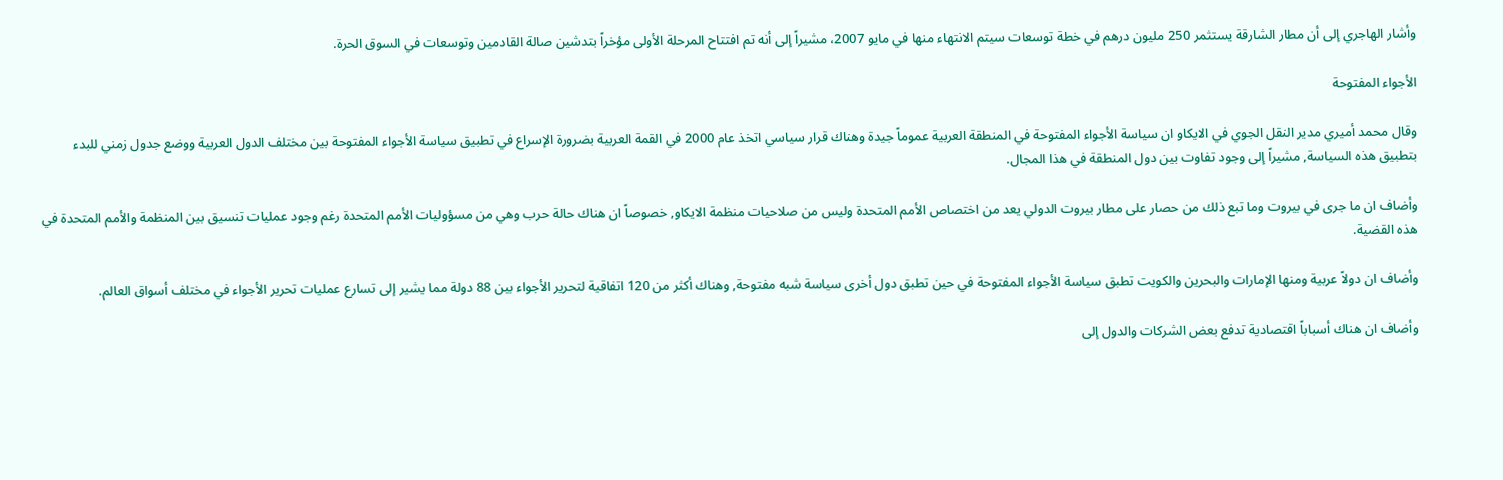وأشار الهاجري إلى أن مطار الشارقة يستثمر 250 مليون درهم في خطة توسعات سيتم الانتهاء منها في مايو 2007، مشيراً إلى أنه تم افتتاح المرحلة الأولى مؤخراً بتدشين صالة القادمين وتوسعات في السوق الحرة.

الأجواء المفتوحة

وقال محمد أميري مدير النقل الجوي في الايكاو ان سياسة الأجواء المفتوحة في المنطقة العربية عموماً جيدة وهناك قرار سياسي اتخذ عام 2000 في القمة العربية بضرورة الإسراع في تطبيق سياسة الأجواء المفتوحة بين مختلف الدول العربية ووضع جدول زمني للبدء بتطبيق هذه السياسة, مشيراً إلى وجود تفاوت بين دول المنطقة في هذا المجال.

وأضاف ان ما جرى في بيروت وما تبع ذلك من حصار على مطار بيروت الدولي يعد من اختصاص الأمم المتحدة وليس من صلاحيات منظمة الايكاو, خصوصاً ان هناك حالة حرب وهي من مسؤوليات الأمم المتحدة رغم وجود عمليات تنسيق بين المنظمة والأمم المتحدة في هذه القضية.

وأضاف ان دولاً عربية ومنها الإمارات والبحرين والكويت تطبق سياسة الأجواء المفتوحة في حين تطبق دول أخرى سياسة شبه مفتوحة, وهناك أكثر من 120 اتفاقية لتحرير الأجواء بين 88 دولة مما يشير إلى تسارع عمليات تحرير الأجواء في مختلف أسواق العالم.

وأضاف ان هناك أسباباً اقتصادية تدفع بعض الشركات والدول إلى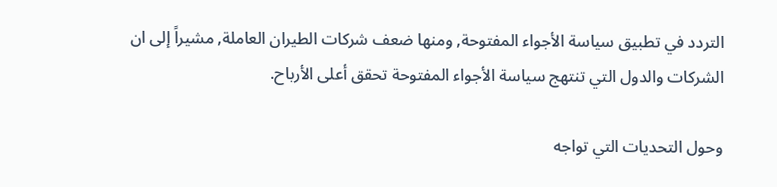التردد في تطبيق سياسة الأجواء المفتوحة, ومنها ضعف شركات الطيران العاملة, مشيراً إلى ان الشركات والدول التي تنتهج سياسة الأجواء المفتوحة تحقق أعلى الأرباح.

وحول التحديات التي تواجه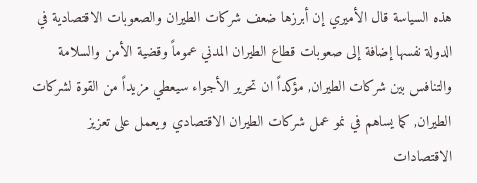هذه السياسة قال الأميري إن أبرزها ضعف شركات الطيران والصعوبات الاقتصادية في الدولة نفسها إضافة إلى صعوبات قطاع الطيران المدني عموماً وقضية الأمن والسلامة والتنافس بين شركات الطيران, مؤكداً ان تحرير الأجواء سيعطي مزيداً من القوة لشركات الطيران, كما يساهم في نمو عمل شركات الطيران الاقتصادي ويعمل على تعزيز الاقتصادات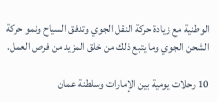الوطنية مع زيادة حركة النقل الجوي وتدفق السياح ونمو حركة الشحن الجوي وما يتبع ذلك من خلق المزيد من فرص العمل.

10 رحلات يومية بين الإمارات وسلطنة عمان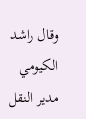وقال راشد الكيومي مدير النقل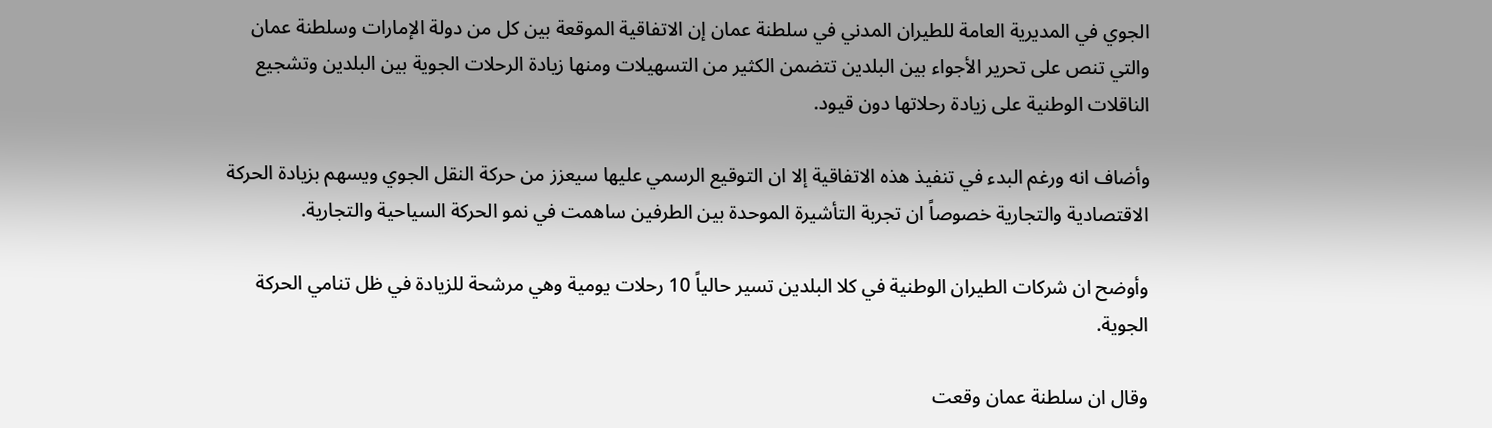الجوي في المديرية العامة للطيران المدني في سلطنة عمان إن الاتفاقية الموقعة بين كل من دولة الإمارات وسلطنة عمان والتي تنص على تحرير الأجواء بين البلدين تتضمن الكثير من التسهيلات ومنها زيادة الرحلات الجوية بين البلدين وتشجيع الناقلات الوطنية على زيادة رحلاتها دون قيود.

وأضاف انه ورغم البدء في تنفيذ هذه الاتفاقية إلا ان التوقيع الرسمي عليها سيعزز من حركة النقل الجوي ويسهم بزيادة الحركة الاقتصادية والتجارية خصوصاً ان تجربة التأشيرة الموحدة بين الطرفين ساهمت في نمو الحركة السياحية والتجارية.

وأوضح ان شركات الطيران الوطنية في كلا البلدين تسير حالياً 10 رحلات يومية وهي مرشحة للزيادة في ظل تنامي الحركة الجوية.

وقال ان سلطنة عمان وقعت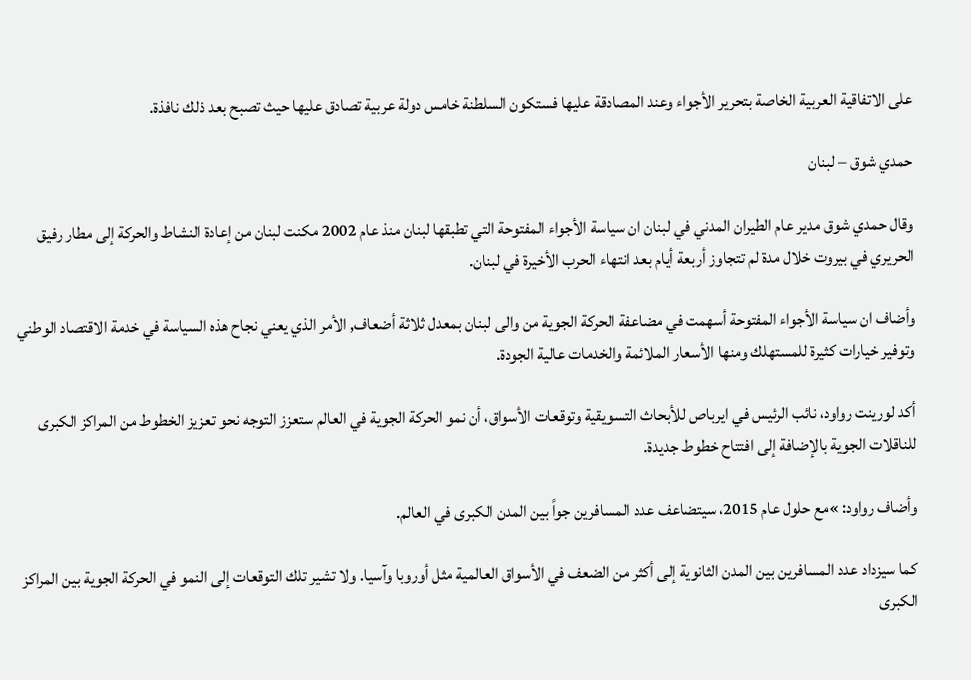على الاتفاقية العربية الخاصة بتحرير الأجواء وعند المصادقة عليها فستكون السلطنة خامس دولة عربية تصادق عليها حيث تصبح بعد ذلك نافذة.

حمدي شوق – لبنان

وقال حمدي شوق مدير عام الطيران المدني في لبنان ان سياسة الأجواء المفتوحة التي تطبقها لبنان منذ عام 2002 مكنت لبنان من إعادة النشاط والحركة إلى مطار رفيق الحريري في بيروت خلال مدة لم تتجاوز أربعة أيام بعد انتهاء الحرب الأخيرة في لبنان.

وأضاف ان سياسة الأجواء المفتوحة أسهمت في مضاعفة الحركة الجوية من والى لبنان بمعدل ثلاثة أضعاف, الأمر الذي يعني نجاح هذه السياسة في خدمة الاقتصاد الوطني وتوفير خيارات كثيرة للمستهلك ومنها الأسعار الملائمة والخدمات عالية الجودة.

أكد لورينت رواود، نائب الرئيس في ايرباص للأبحاث التسويقية وتوقعات الأسواق، أن نمو الحركة الجوية في العالم ستعزز التوجه نحو تعزيز الخطوط من المراكز الكبرى للناقلات الجوية بالإضافة إلى افتتاح خطوط جديدة.

وأضاف رواود: »مع حلول عام 2015، سيتضاعف عدد المسافرين جواً بين المدن الكبرى في العالم.

كما سيزداد عدد المسافرين بين المدن الثانوية إلى أكثر من الضعف في الأسواق العالمية مثل أوروبا وآسيا. ولا تشير تلك التوقعات إلى النمو في الحركة الجوية بين المراكز الكبرى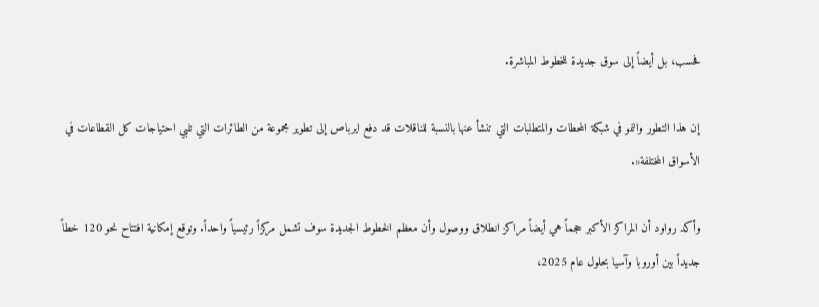فحسب، بل أيضاً إلى سوق جديدة للخطوط المباشرة.

إن هذا التطور والنمو في شبكة المحطات والمتطلبات التي تنشأ عنها بالنسبة للناقلات قد دفع ايرباص إلى تطوير مجموعة من الطائرات التي تلبي احتياجات كل القطاعات في الأسواق المختلفة«.

وأكد رواود أن المراكز الأكبر حجماً هي أيضاً مراكز انطلاق ووصول وأن معظم الخطوط الجديدة سوف تشمل مركزاً رئيسياً واحداً. وتوقع إمكانية افتتاح نحو 120 خطاً جديداً بين أوروبا وآسيا بحلول عام 2025،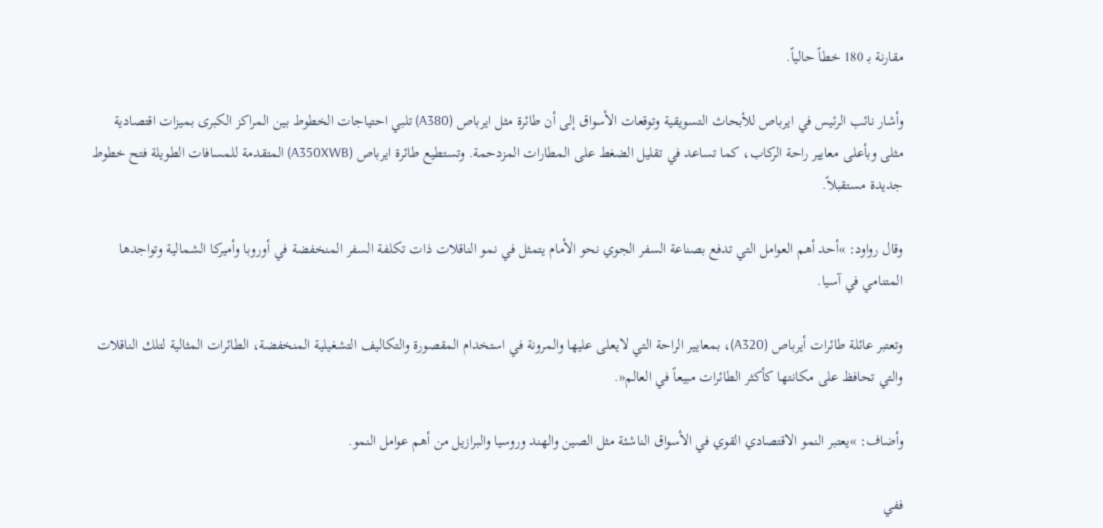مقارنة بـ 180 خطاً حالياً.

وأشار نائب الرئيس في ايرباص للأبحاث التسويقية وتوقعات الأسواق إلى أن طائرة مثل ايرباص (A380) تلبي احتياجات الخطوط بين المراكز الكبرى بميزات اقتصادية مثلى وبأعلى معايير راحة الركاب، كما تساعد في تقليل الضغط على المطارات المزدحمة. وتستطيع طائرة ايرباص (A350XWB) المتقدمة للمسافات الطويلة فتح خطوط جديدة مستقبلاً.

وقال رواود: »أحد أهم العوامل التي تدفع بصناعة السفر الجوي نحو الأمام يتمثل في نمو الناقلات ذات تكلفة السفر المنخفضة في أوروبا وأميركا الشمالية وتواجدها المتنامي في آسيا.

وتعتبر عائلة طائرات أيرباص (A320)، بمعايير الراحة التي لايعلى عليها والمرونة في استخدام المقصورة والتكاليف التشغيلية المنخفضة، الطائرات المثالية لتلك الناقلات والتي تحافظ على مكانتها كأكثر الطائرات مبيعاً في العالم«.

وأضاف: »يعتبر النمو الاقتصادي القوي في الأسواق الناشئة مثل الصين والهند وروسيا والبرازيل من أهم عوامل النمو.

ففي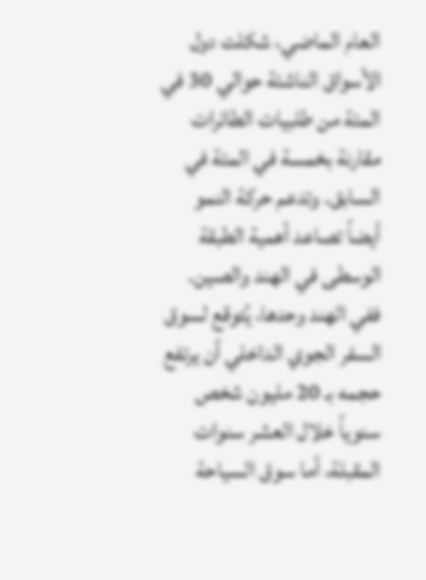العام الماضي، شكلت دول الأسواق الناشئة حوالي 30 في المئة من طلبيات الطائرات مقارنة بخمسة في المئة في السابق. وتدعم حركة النمو أيضاً تصاعد أهمية الطبقة الوسطى في الهند والصين. ففي الهند وحدها، يُتوقع لسوق السفر الجوي الداخلي أن يرتفع حجمه بـ 20 مليون شخص سنوياً خلال العشر سنوات المقبلة، أما سوق السياحة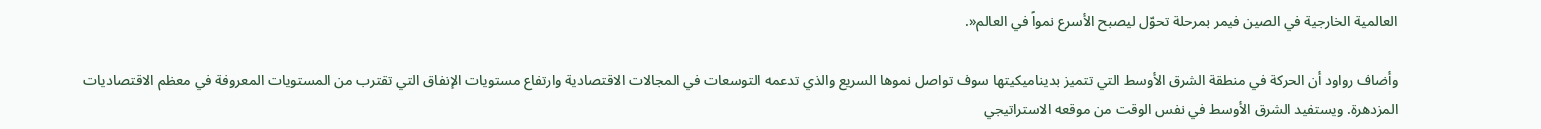العالمية الخارجية في الصين فيمر بمرحلة تحوّل ليصبح الأسرع نمواً في العالم«.

وأضاف رواود أن الحركة في منطقة الشرق الأوسط التي تتميز بديناميكيتها سوف تواصل نموها السريع والذي تدعمه التوسعات في المجالات الاقتصادية وارتفاع مستويات الإنفاق التي تقترب من المستويات المعروفة في معظم الاقتصاديات المزدهرة. ويستفيد الشرق الأوسط في نفس الوقت من موقعه الاستراتيجي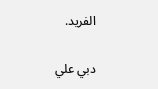الفريد.

دبي علي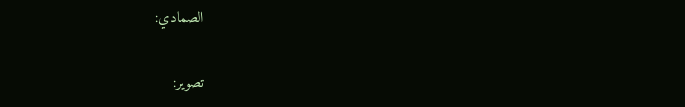الصمادي:

تصوير: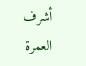أشرف العمرة